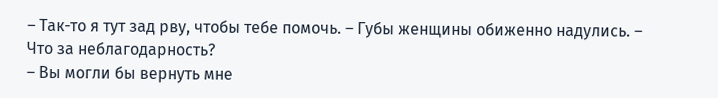– Так-то я тут зад рву, чтобы тебе помочь. – Губы женщины обиженно надулись. – Что за неблагодарность?
– Вы могли бы вернуть мне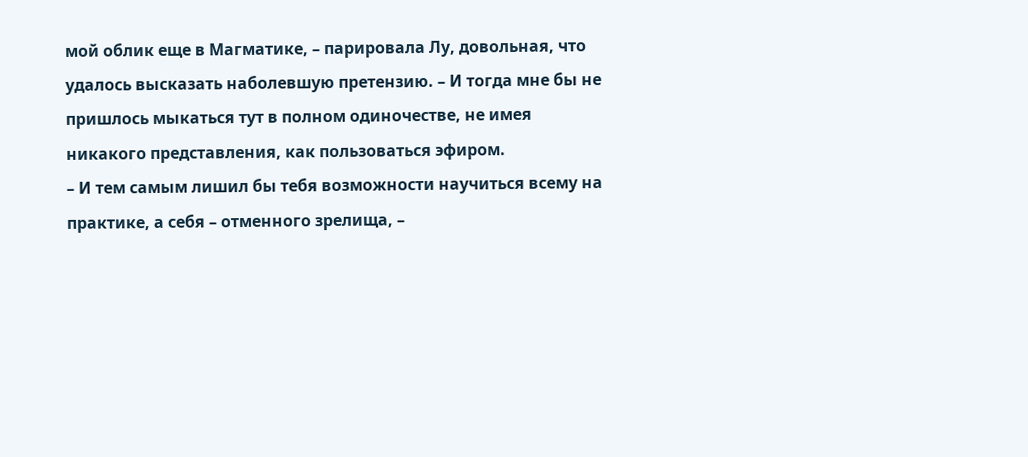мой облик еще в Магматике, – парировала Лу, довольная, что удалось высказать наболевшую претензию. – И тогда мне бы не пришлось мыкаться тут в полном одиночестве, не имея никакого представления, как пользоваться эфиром.
– И тем самым лишил бы тебя возможности научиться всему на практике, а себя – отменного зрелища, –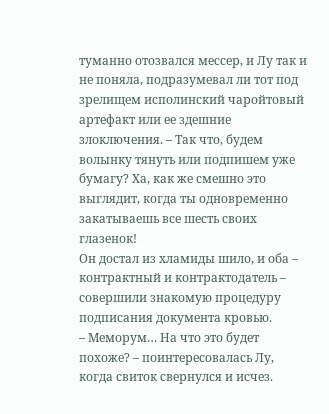туманно отозвался мессер, и Лу так и не поняла, подразумевал ли тот под зрелищем исполинский чаройтовый артефакт или ее здешние злоключения. – Так что, будем волынку тянуть или подпишем уже бумагу? Ха, как же смешно это выглядит, когда ты одновременно закатываешь все шесть своих глазенок!
Он достал из хламиды шило, и оба – контрактный и контрактодатель – совершили знакомую процедуру подписания документа кровью.
– Меморум… На что это будет похоже? – поинтересовалась Лу, когда свиток свернулся и исчез.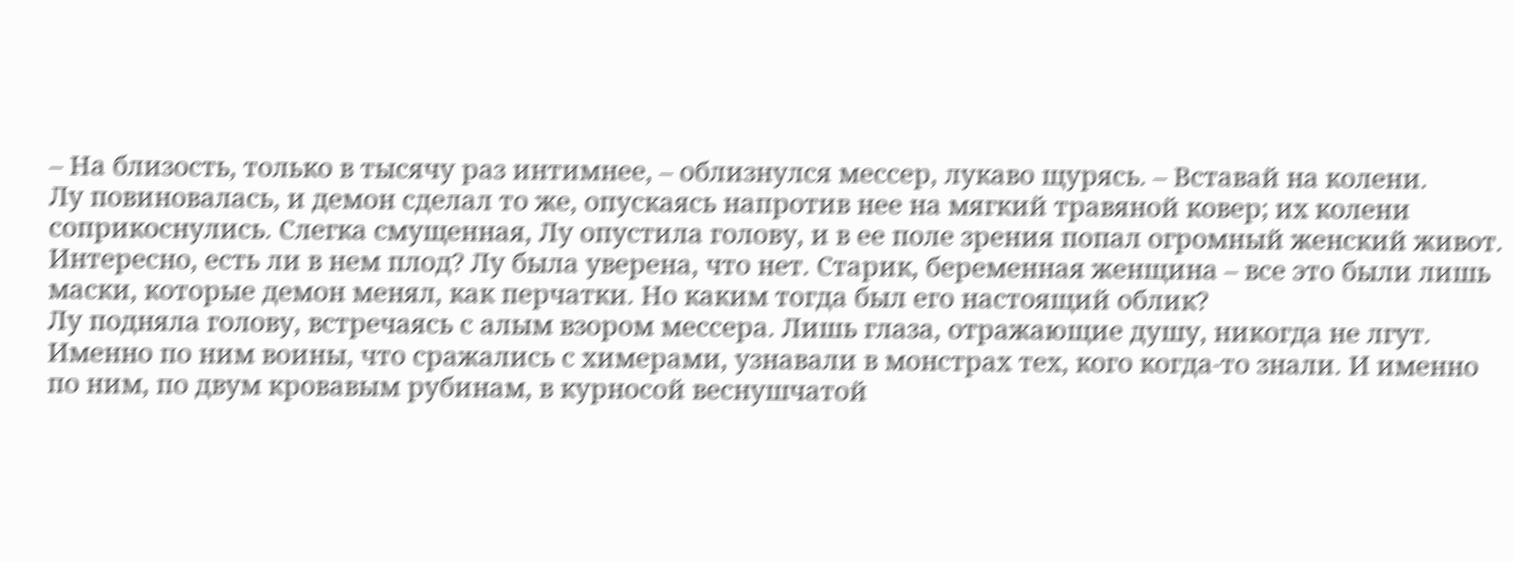– На близость, только в тысячу раз интимнее, – облизнулся мессер, лукаво щурясь. – Вставай на колени.
Лу повиновалась, и демон сделал то же, опускаясь напротив нее на мягкий травяной ковер; их колени соприкоснулись. Слегка смущенная, Лу опустила голову, и в ее поле зрения попал огромный женский живот. Интересно, есть ли в нем плод? Лу была уверена, что нет. Старик, беременная женщина – все это были лишь маски, которые демон менял, как перчатки. Но каким тогда был его настоящий облик?
Лу подняла голову, встречаясь с алым взором мессера. Лишь глаза, отражающие душу, никогда не лгут. Именно по ним воины, что сражались с химерами, узнавали в монстрах тех, кого когда-то знали. И именно по ним, по двум кровавым рубинам, в курносой веснушчатой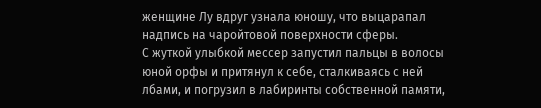женщине Лу вдруг узнала юношу, что выцарапал надпись на чаройтовой поверхности сферы.
С жуткой улыбкой мессер запустил пальцы в волосы юной орфы и притянул к себе, сталкиваясь с ней лбами, и погрузил в лабиринты собственной памяти,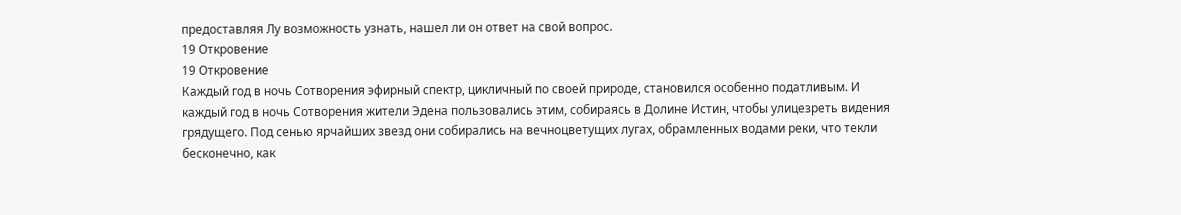предоставляя Лу возможность узнать, нашел ли он ответ на свой вопрос.
19 Откровение
19 Откровение
Каждый год в ночь Сотворения эфирный спектр, цикличный по своей природе, становился особенно податливым. И каждый год в ночь Сотворения жители Эдена пользовались этим, собираясь в Долине Истин, чтобы улицезреть видения грядущего. Под сенью ярчайших звезд они собирались на вечноцветущих лугах, обрамленных водами реки, что текли бесконечно, как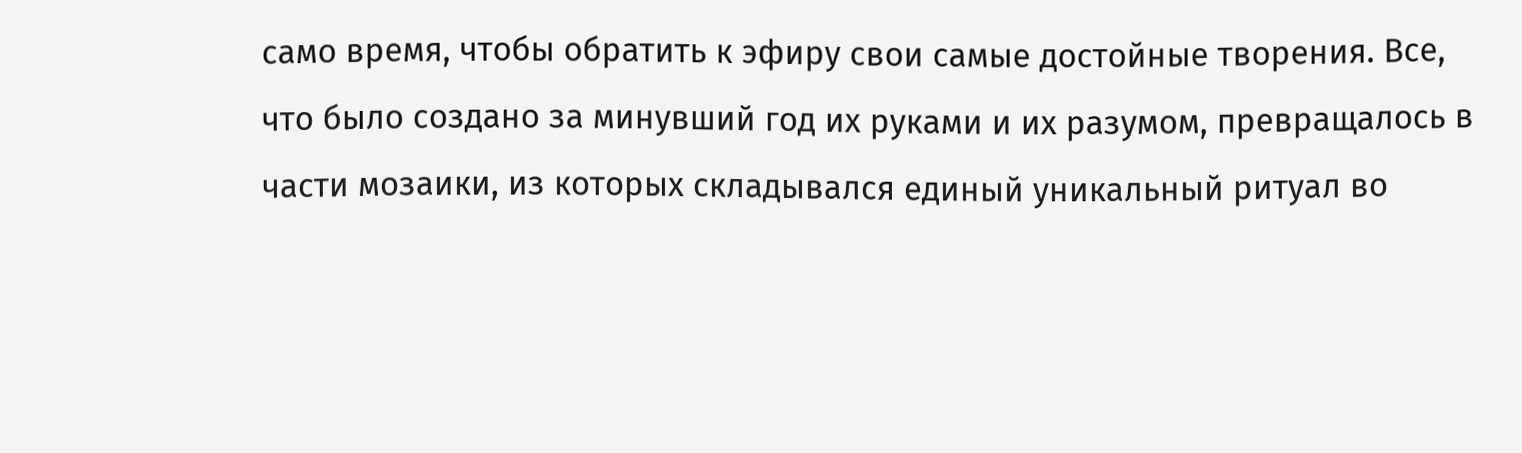само время, чтобы обратить к эфиру свои самые достойные творения. Все, что было создано за минувший год их руками и их разумом, превращалось в части мозаики, из которых складывался единый уникальный ритуал во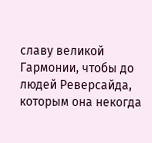славу великой Гармонии, чтобы до людей Реверсайда, которым она некогда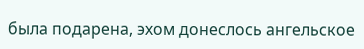была подарена, эхом донеслось ангельское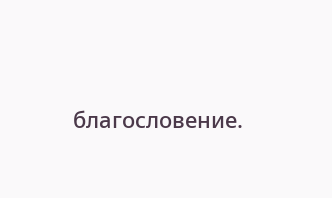благословение.